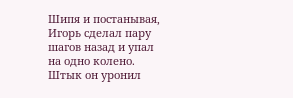Шипя и постанывая, Игорь сделал пару шагов назад и упал на одно колено. Штык он уронил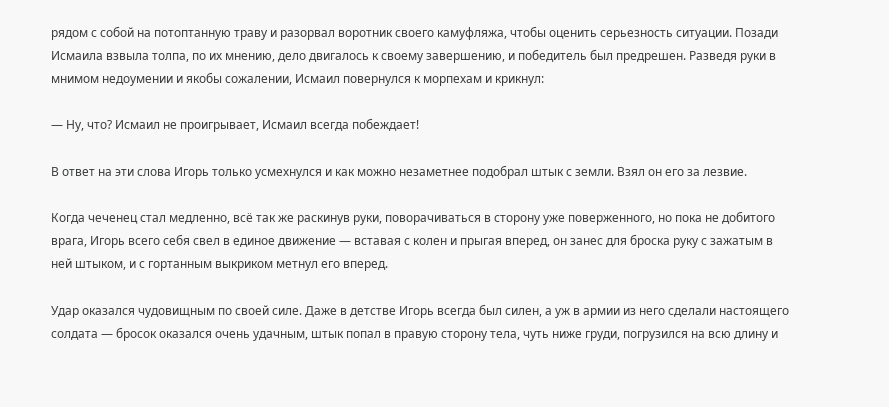рядом с собой на потоптанную траву и разорвал воротник своего камуфляжа, чтобы оценить серьезность ситуации. Позади Исмаила взвыла толпа, по их мнению, дело двигалось к своему завершению, и победитель был предрешен. Разведя руки в мнимом недоумении и якобы сожалении, Исмаил повернулся к морпехам и крикнул:

— Ну, что? Исмаил не проигрывает, Исмаил всегда побеждает!

В ответ на эти слова Игорь только усмехнулся и как можно незаметнее подобрал штык с земли. Взял он его за лезвие.

Когда чеченец стал медленно, всё так же раскинув руки, поворачиваться в сторону уже поверженного, но пока не добитого врага, Игорь всего себя свел в единое движение — вставая с колен и прыгая вперед, он занес для броска руку с зажатым в ней штыком, и с гортанным выкриком метнул его вперед.

Удар оказался чудовищным по своей силе. Даже в детстве Игорь всегда был силен, а уж в армии из него сделали настоящего солдата — бросок оказался очень удачным, штык попал в правую сторону тела, чуть ниже груди, погрузился на всю длину и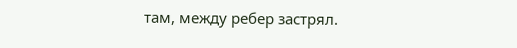там, между ребер застрял.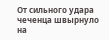От сильного удара чеченца швырнуло на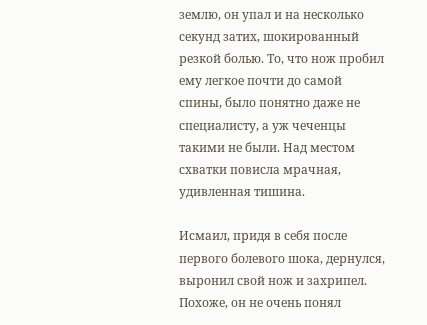землю, он упал и на несколько секунд затих, шокированный резкой болью. То, что нож пробил ему легкое почти до самой спины, было понятно даже не специалисту, а уж чеченцы такими не были. Над местом схватки повисла мрачная, удивленная тишина.

Исмаил, придя в себя после первого болевого шока, дернулся, выронил свой нож и захрипел. Похоже, он не очень понял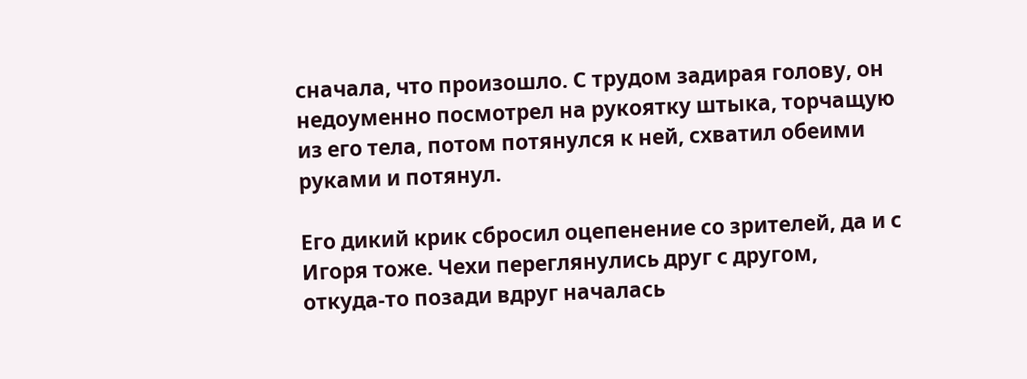сначала, что произошло. С трудом задирая голову, он недоуменно посмотрел на рукоятку штыка, торчащую из его тела, потом потянулся к ней, схватил обеими руками и потянул.

Его дикий крик сбросил оцепенение со зрителей, да и с Игоря тоже. Чехи переглянулись друг с другом, откуда-то позади вдруг началась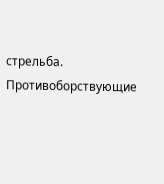стрельба. Противоборствующие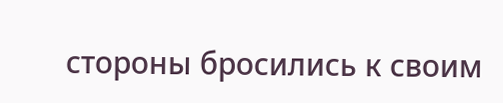стороны бросились к своим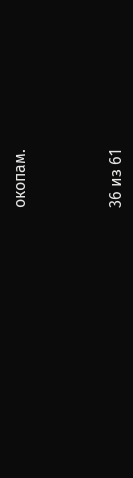окопам.



36 из 61